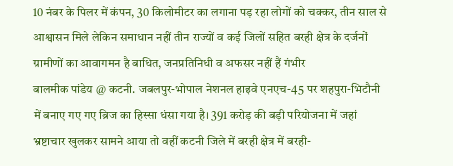10 नंबर के पिलर में कंपन, 30 किलोमीटर का लगाना पड़ रहा लोगों को चक्कर, तीन साल से आश्वासन मिले लेकिन समाधान नहीं तीन राज्यों व कई जिलों सहित बरही क्षेत्र के दर्जनों ग्रामीणों का आवागमन है बाधित, जनप्रतिनिधी व अफसर नहीं हैं गंभीर
बालमीक पांडेय @ कटनी. जबलपुर-भोपाल नेशनल हाइवे एनएच-45 पर शहपुरा-भिटौनी में बनाए गए गए ब्रिज का हिस्सा धंसा गया है। 391 करोड़ की बड़ी परियोजना में जहां भ्रष्टाचार खुलकर सामने आया तो वहीं कटनी जिले में बरही क्षेत्र में बरही-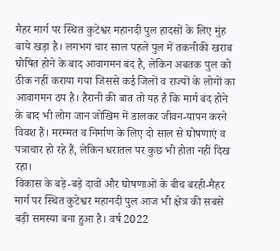मैहर मार्ग पर स्थित कुटेश्वर महानदी पुल हादसों के लिए मुंह बाये खड़ा है। लगभग चार साल पहले पुल में तकनीकी खराब घोषित होने के बाद आवागमन बंद है, लेकिन अबतक पुल को ठीक नहीं कराया गया जिससे कई जिलों व राज्यों के लोगों का आवागमन ठप है। हैरानी की बात तो यह है कि मार्ग बंद होने के बाद भी लोग जान जोखिम में डालकर जीवन-यापन करने विवश हैं। मरम्मत व निर्माण के लिए दो साल से घोषणाएं व पत्राचार हो रहे हैं, लेकिन धरातल पर कुछ भी होता नहीं दिख रहा।
विकास के बड़े-बड़े दावों और घोषणाओं के बीच बरही-मैहर मार्ग पर स्थित कुटेश्वर महानदी पुल आज भी क्षेत्र की सबसे बड़ी समस्या बना हुआ है। वर्ष 2022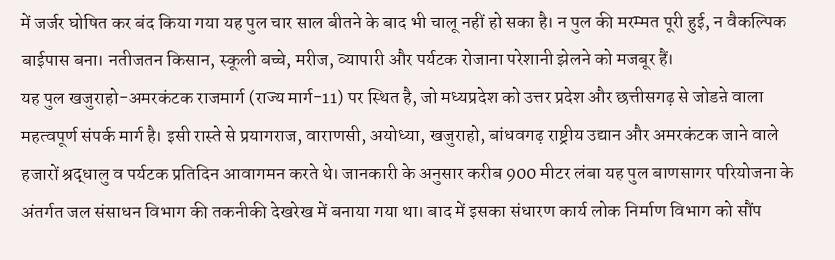में जर्जर घोषित कर बंद किया गया यह पुल चार साल बीतने के बाद भी चालू नहीं हो सका है। न पुल की मरम्मत पूरी हुई, न वैकल्पिक बाईपास बना। नतीजतन किसान, स्कूली बच्चे, मरीज, व्यापारी और पर्यटक रोजाना परेशानी झेलने को मजबूर हैं।
यह पुल खजुराहो-अमरकंटक राजमार्ग (राज्य मार्ग-11) पर स्थित है, जो मध्यप्रदेश को उत्तर प्रदेश और छत्तीसगढ़ से जोडऩे वाला महत्वपूर्ण संपर्क मार्ग है। इसी रास्ते से प्रयागराज, वाराणसी, अयोध्या, खजुराहो, बांधवगढ़ राष्ट्रीय उद्यान और अमरकंटक जाने वाले हजारों श्रद्धालु व पर्यटक प्रतिदिन आवागमन करते थे। जानकारी के अनुसार करीब 900 मीटर लंबा यह पुल बाणसागर परियोजना के अंतर्गत जल संसाधन विभाग की तकनीकी देखरेख में बनाया गया था। बाद में इसका संधारण कार्य लोक निर्माण विभाग को सौंप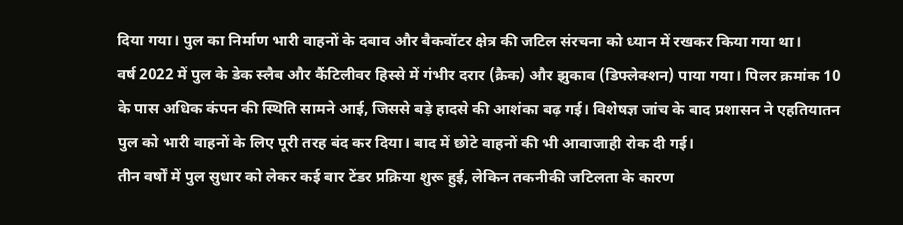दिया गया। पुल का निर्माण भारी वाहनों के दबाव और बैकवॉटर क्षेत्र की जटिल संरचना को ध्यान में रखकर किया गया था।
वर्ष 2022 में पुल के डेक स्लैब और कैंटिलीवर हिस्से में गंभीर दरार (क्रैक) और झुकाव (डिफ्लेक्शन) पाया गया। पिलर क्रमांक 10 के पास अधिक कंपन की स्थिति सामने आई, जिससे बड़े हादसे की आशंका बढ़ गई। विशेषज्ञ जांच के बाद प्रशासन ने एहतियातन पुल को भारी वाहनों के लिए पूरी तरह बंद कर दिया। बाद में छोटे वाहनों की भी आवाजाही रोक दी गई।
तीन वर्षों में पुल सुधार को लेकर कई बार टेंडर प्रक्रिया शुरू हुई, लेकिन तकनीकी जटिलता के कारण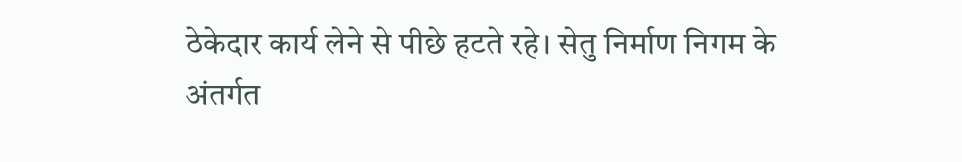ठेकेदार कार्य लेने से पीछे हटते रहे। सेतु निर्माण निगम के अंतर्गत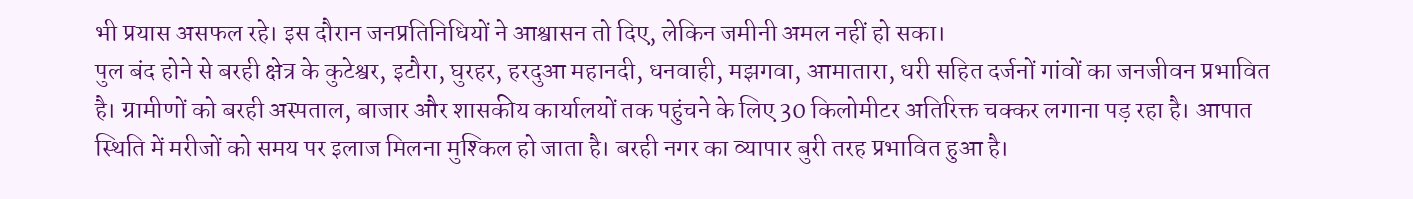भी प्रयास असफल रहे। इस दौरान जनप्रतिनिधियों ने आश्वासन तो दिए, लेकिन जमीनी अमल नहीं हो सका।
पुल बंद होने से बरही क्षेत्र के कुटेश्वर, इटौरा, घुरहर, हरदुआ महानदी, धनवाही, मझगवा, आमातारा, धरी सहित दर्जनों गांवों का जनजीवन प्रभावित है। ग्रामीणों को बरही अस्पताल, बाजार और शासकीय कार्यालयों तक पहुंचने के लिए 30 किलोमीटर अतिरिक्त चक्कर लगाना पड़ रहा है। आपात स्थिति में मरीजों को समय पर इलाज मिलना मुश्किल हो जाता है। बरही नगर का व्यापार बुरी तरह प्रभावित हुआ है।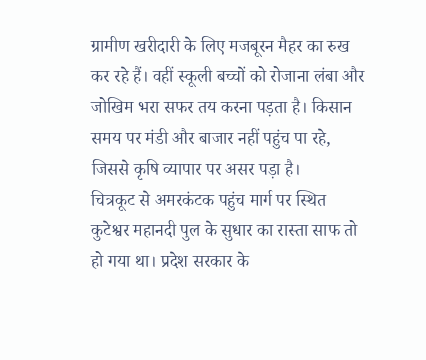ग्रामीण खरीदारी के लिए मजबूरन मैहर का रुख कर रहे हैं। वहीं स्कूली बच्चों को रोजाना लंबा और जोखिम भरा सफर तय करना पड़ता है। किसान समय पर मंडी और बाजार नहीं पहुंच पा रहे, जिससे कृषि व्यापार पर असर पड़ा है।
चित्रकूट से अमरकंटक पहुंच मार्ग पर स्थित कुटेश्वर महानदी पुल के सुधार का रास्ता साफ तो हो गया था। प्रदेश सरकार के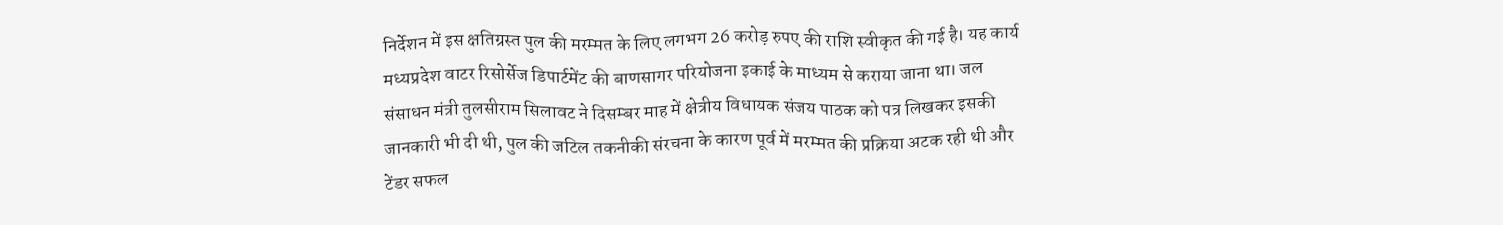निर्देशन में इस क्षतिग्रस्त पुल की मरम्मत के लिए लगभग 26 करोड़ रुपए की राशि स्वीकृत की गई है। यह कार्य मध्यप्रदेश वाटर रिसोर्सेज डिपार्टमेंट की बाणसागर परियोजना इकाई के माध्यम से कराया जाना था। जल संसाधन मंत्री तुलसीराम सिलावट ने दिसम्बर माह में क्षेत्रीय विधायक संजय पाठक को पत्र लिखकर इसकी जानकारी भी दी थी, पुल की जटिल तकनीकी संरचना के कारण पूर्व में मरम्मत की प्रक्रिया अटक रही थी और टेंडर सफल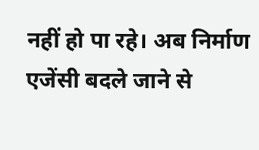नहीं हो पा रहे। अब निर्माण एजेंसी बदले जाने से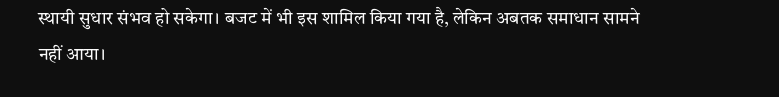स्थायी सुधार संभव हो सकेगा। बजट में भी इस शामिल किया गया है, लेकिन अबतक समाधान सामने नहीं आया।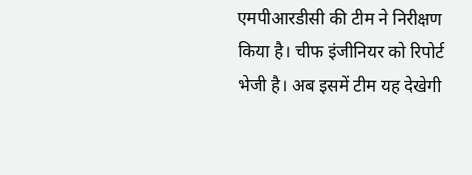एमपीआरडीसी की टीम ने निरीक्षण किया है। चीफ इंजीनियर को रिपोर्ट भेजी है। अब इसमें टीम यह देखेगी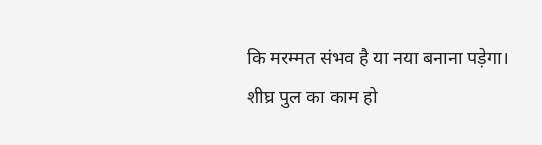कि मरम्मत संभव है या नया बनाना पड़ेगा। शीघ्र पुल का काम हो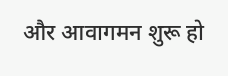और आवागमन शुरू हो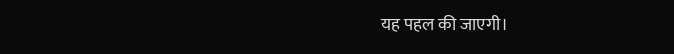यह पहल की जाएगी।